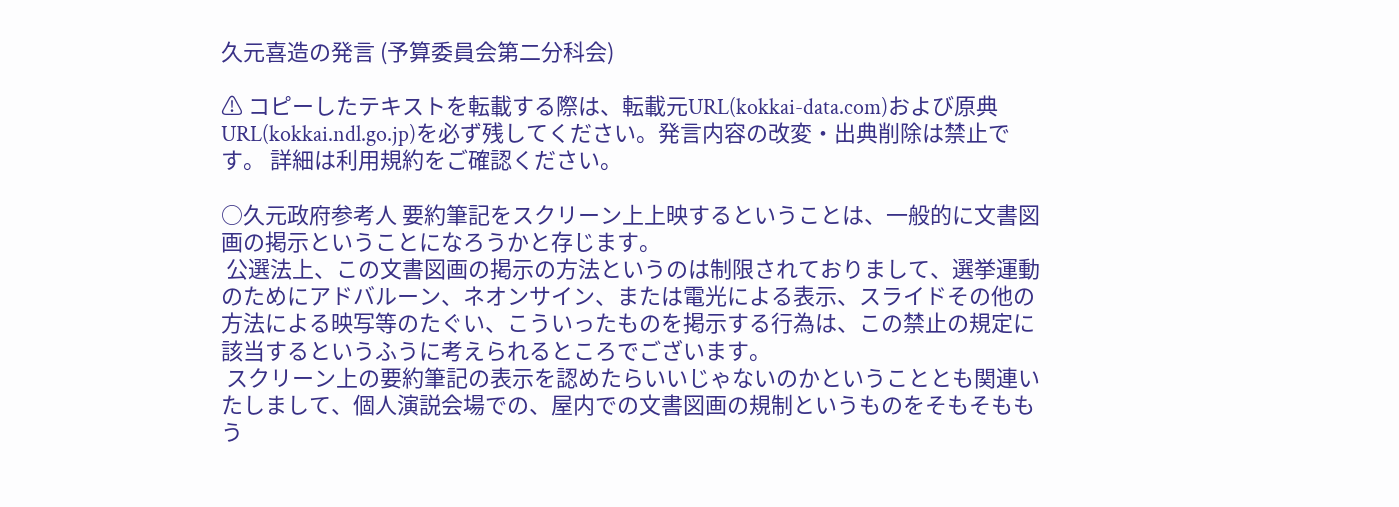久元喜造の発言 (予算委員会第二分科会)

⚠ コピーしたテキストを転載する際は、転載元URL(kokkai-data.com)および原典URL(kokkai.ndl.go.jp)を必ず残してください。発言内容の改変・出典削除は禁止です。 詳細は利用規約をご確認ください。

○久元政府参考人 要約筆記をスクリーン上上映するということは、一般的に文書図画の掲示ということになろうかと存じます。
 公選法上、この文書図画の掲示の方法というのは制限されておりまして、選挙運動のためにアドバルーン、ネオンサイン、または電光による表示、スライドその他の方法による映写等のたぐい、こういったものを掲示する行為は、この禁止の規定に該当するというふうに考えられるところでございます。
 スクリーン上の要約筆記の表示を認めたらいいじゃないのかということとも関連いたしまして、個人演説会場での、屋内での文書図画の規制というものをそもそももう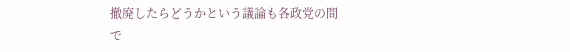撤廃したらどうかという議論も各政党の間で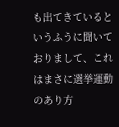も出てきているというふうに聞いておりまして、これはまさに選挙運動のあり方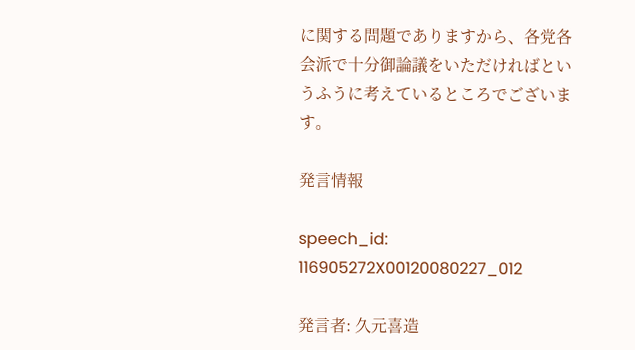に関する問題でありますから、各党各会派で十分御論議をいただければというふうに考えているところでございます。

発言情報

speech_id: 116905272X00120080227_012

発言者: 久元喜造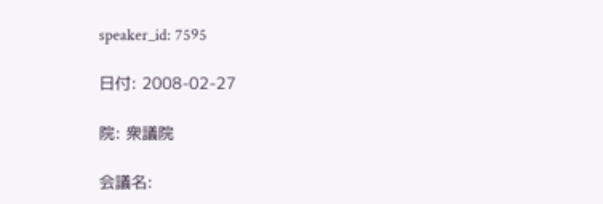speaker_id: 7595

日付: 2008-02-27

院: 衆議院

会議名: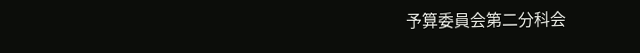予算委員会第二分科会